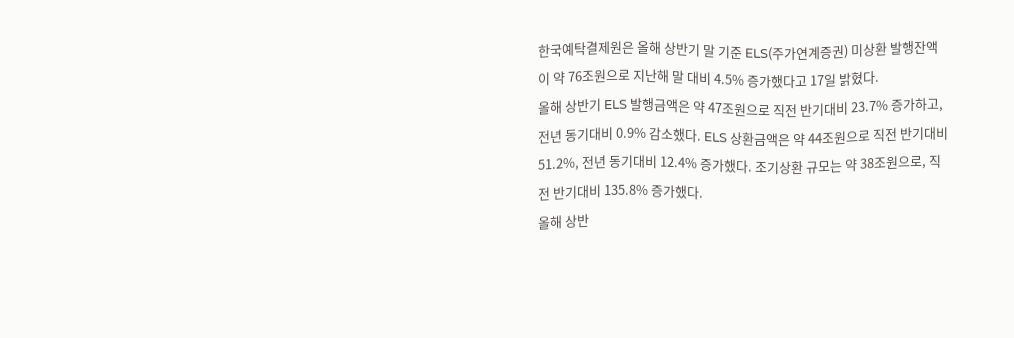한국예탁결제원은 올해 상반기 말 기준 ELS(주가연계증권) 미상환 발행잔액이 약 76조원으로 지난해 말 대비 4.5% 증가했다고 17일 밝혔다.
올해 상반기 ELS 발행금액은 약 47조원으로 직전 반기대비 23.7% 증가하고, 전년 동기대비 0.9% 감소했다. ELS 상환금액은 약 44조원으로 직전 반기대비 51.2%, 전년 동기대비 12.4% 증가했다. 조기상환 규모는 약 38조원으로, 직전 반기대비 135.8% 증가했다.
올해 상반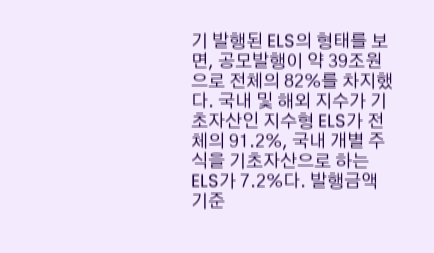기 발행된 ELS의 형태를 보면, 공모발행이 약 39조원으로 전체의 82%를 차지했다. 국내 및 해외 지수가 기초자산인 지수형 ELS가 전체의 91.2%, 국내 개별 주식을 기초자산으로 하는 ELS가 7.2%다. 발행금액 기준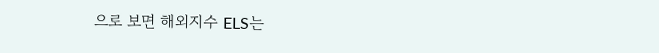으로 보면 해외지수 ELS는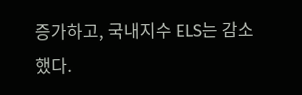증가하고, 국내지수 ELS는 감소했다.